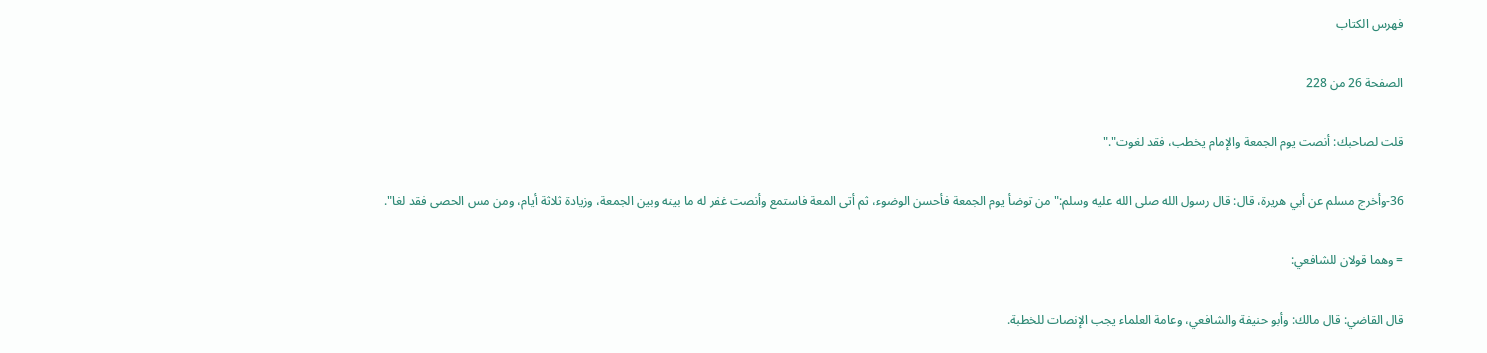فهرس الكتاب

الصفحة 26 من 228

قلت لصاحبك: أنصت يوم الجمعة والإمام يخطب، فقد لغوت"."

36-وأخرج مسلم عن أبي هريرة، قال: قال رسول الله صلى الله عليه وسلم:"من توضأ يوم الجمعة فأحسن الوضوء، ثم أتى المعة فاستمع وأنصت غفر له ما بينه وبين الجمعة، وزيادة ثلاثة أيام، ومن مس الحصى فقد لغا".

= وهما قولان للشافعي:

قال القاضي: قال مالك: وأبو حنيفة والشافعي، وعامة العلماء يجب الإنصات للخطبة.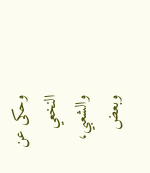وحكى عن النخعي والشعبي، وبعض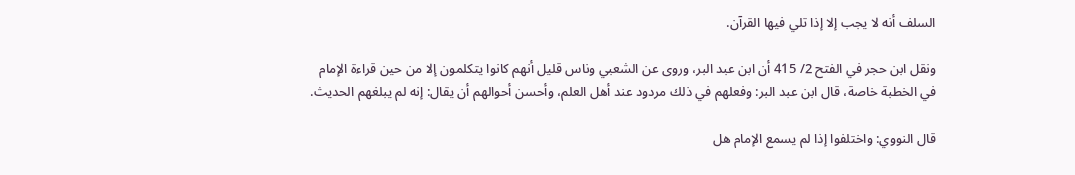السلف أنه لا يجب إلا إذا تلي فيها القرآن.

ونقل ابن حجر في الفتح 2/ 415 أن ابن عبد البر، وروى عن الشعبي وناس قليل أنهم كانوا يتكلمون إلا من حين قراءة الإمام في الخطبة خاصة، قال ابن عبد البر: وفعلهم في ذلك مردود عند أهل العلم، وأحسن أحوالهم أن يقال: إنه لم يبلغهم الحديث.

قال النووي: واختلفوا إذا لم يسمع الإمام هل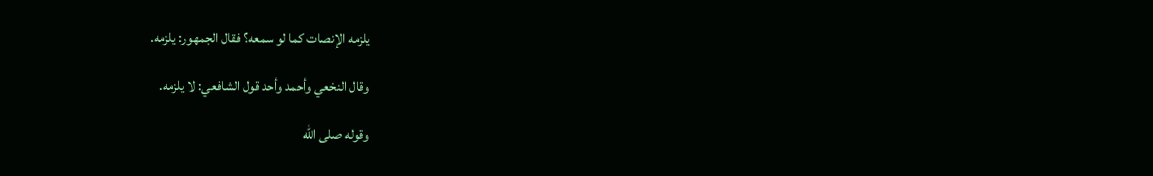يلزمه الإنصات كما لو سمعه؟ فقال الجمهور: يلزمه.

وقال النخعي وأحمد وأحد قول الشافعي: لا يلزمه.

وقوله صلى الله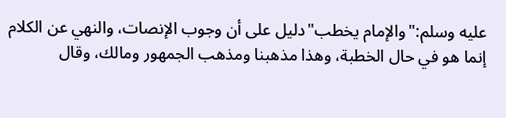عليه وسلم:"والإمام يخطب"دليل على أن وجوب الإنصات، والنهي عن الكلام إنما هو في حال الخطبة، وهذا مذهبنا ومذهب الجمهور ومالك، وقال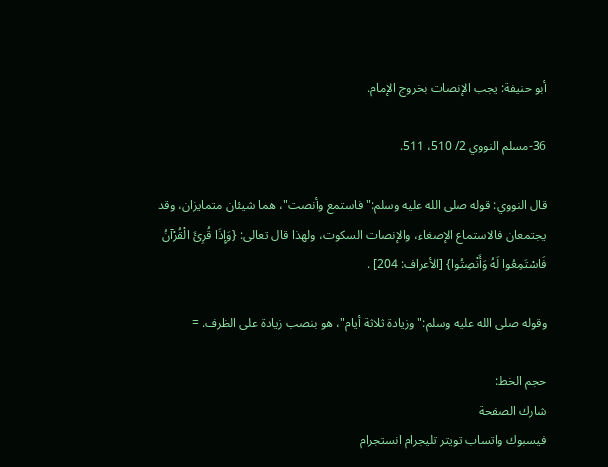أبو حنيفة: يجب الإنصات بخروج الإمام.

36-مسلم النووي 2/ 510، 511.

قال النووي: قوله صلى الله عليه وسلم:"فاستمع وأنصت"، هما شيئان متمايزان، وقد يجتمعان فالاستماع الإصغاء، والإنصات السكوت، ولهذا قال تعالى: {وَإِذَا قُرِئَ الْقُرْآنُ فَاسْتَمِعُوا لَهُ وَأَنْصِتُوا} [الأعراف: 204] .

وقوله صلى الله عليه وسلم:"وزيادة ثلاثة أيام"، هو بنصب زيادة على الظرف. =

حجم الخط:
شارك الصفحة
فيسبوك واتساب تويتر تليجرام انستجرام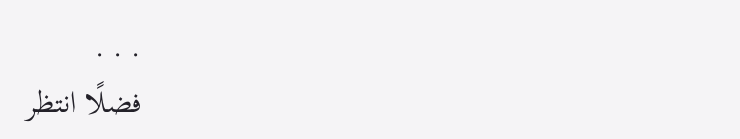. . .
فضلًا انتظر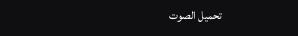تحميل الصوت